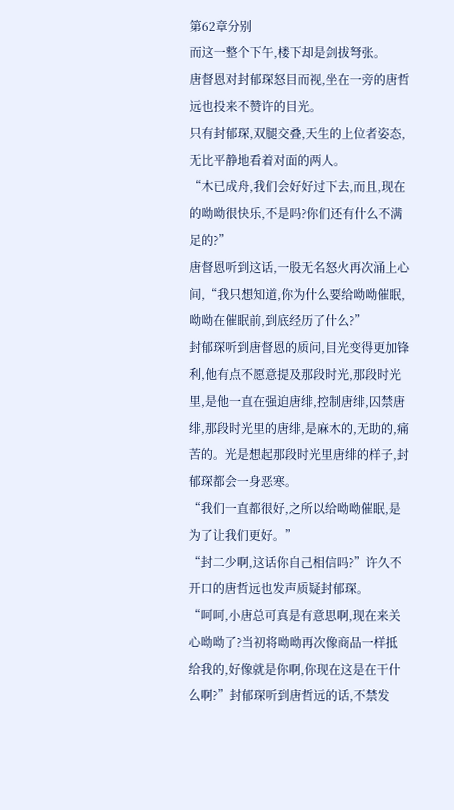第62章分别
而这一整个下午,楼下却是剑拔弩张。
唐督恩对封郁琛怒目而视,坐在一旁的唐哲远也投来不赞许的目光。
只有封郁琛,双腿交叠,天生的上位者姿态,无比平静地看着对面的两人。
“木已成舟,我们会好好过下去,而且,现在的呦呦很快乐,不是吗?你们还有什么不满足的?”
唐督恩听到这话,一股无名怒火再次涌上心间,“我只想知道,你为什么要给呦呦催眠,呦呦在催眠前,到底经历了什么?”
封郁琛听到唐督恩的质问,目光变得更加锋利,他有点不愿意提及那段时光,那段时光里,是他一直在强迫唐绯,控制唐绯,囚禁唐绯,那段时光里的唐绯,是麻木的,无助的,痛苦的。光是想起那段时光里唐绯的样子,封郁琛都会一身恶寒。
“我们一直都很好,之所以给呦呦催眠,是为了让我们更好。”
“封二少啊,这话你自己相信吗?”许久不开口的唐哲远也发声质疑封郁琛。
“呵呵,小唐总可真是有意思啊,现在来关心呦呦了?当初将呦呦再次像商品一样抵给我的,好像就是你啊,你现在这是在干什么啊?”封郁琛听到唐哲远的话,不禁发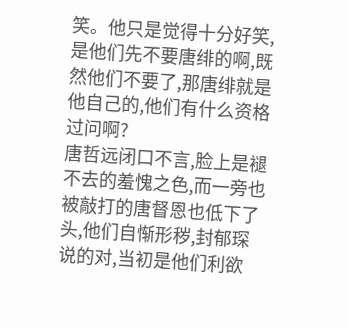笑。他只是觉得十分好笑,是他们先不要唐绯的啊,既然他们不要了,那唐绯就是他自己的,他们有什么资格过问啊?
唐哲远闭口不言,脸上是褪不去的羞愧之色,而一旁也被敲打的唐督恩也低下了头,他们自惭形秽,封郁琛说的对,当初是他们利欲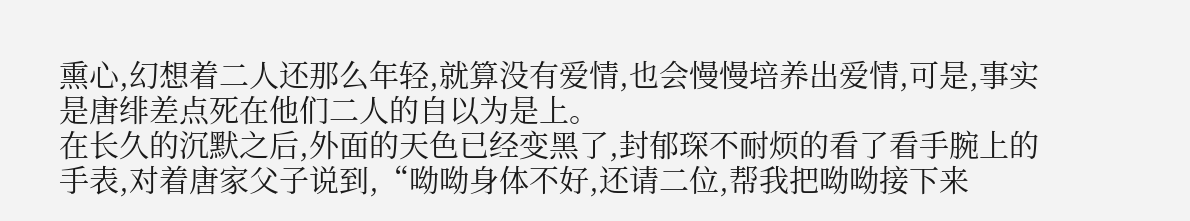熏心,幻想着二人还那么年轻,就算没有爱情,也会慢慢培养出爱情,可是,事实是唐绯差点死在他们二人的自以为是上。
在长久的沉默之后,外面的天色已经变黑了,封郁琛不耐烦的看了看手腕上的手表,对着唐家父子说到,“呦呦身体不好,还请二位,帮我把呦呦接下来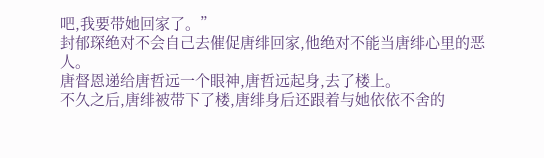吧,我要带她回家了。”
封郁琛绝对不会自己去催促唐绯回家,他绝对不能当唐绯心里的恶人。
唐督恩递给唐哲远一个眼神,唐哲远起身,去了楼上。
不久之后,唐绯被带下了楼,唐绯身后还跟着与她依依不舍的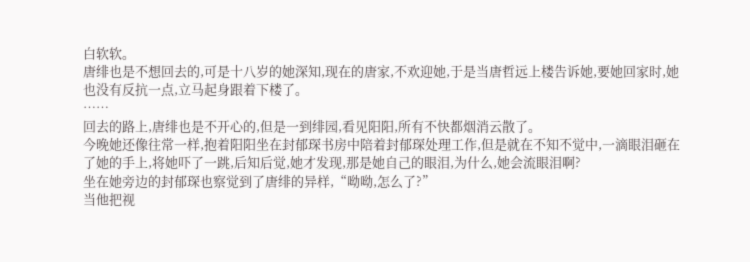白软软。
唐绯也是不想回去的,可是十八岁的她深知,现在的唐家,不欢迎她,于是当唐哲远上楼告诉她,要她回家时,她也没有反抗一点,立马起身跟着下楼了。
……
回去的路上,唐绯也是不开心的,但是一到绯园,看见阳阳,所有不快都烟消云散了。
今晚她还像往常一样,抱着阳阳坐在封郁琛书房中陪着封郁琛处理工作,但是就在不知不觉中,一滴眼泪砸在了她的手上,将她吓了一跳,后知后觉,她才发现,那是她自己的眼泪,为什么,她会流眼泪啊?
坐在她旁边的封郁琛也察觉到了唐绯的异样,“呦呦,怎么了?”
当他把视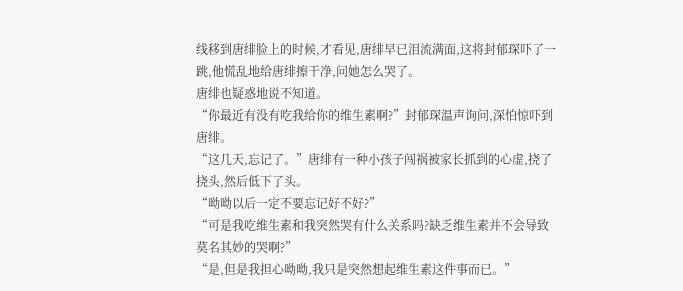线移到唐绯脸上的时候,才看见,唐绯早已泪流满面,这将封郁琛吓了一跳,他慌乱地给唐绯擦干净,问她怎么哭了。
唐绯也疑惑地说不知道。
“你最近有没有吃我给你的维生素啊?”封郁琛温声询问,深怕惊吓到唐绯。
“这几天,忘记了。”唐绯有一种小孩子闯祸被家长抓到的心虚,挠了挠头,然后低下了头。
“呦呦以后一定不要忘记好不好?”
“可是我吃维生素和我突然哭有什么关系吗?缺乏维生素并不会导致莫名其妙的哭啊?”
“是,但是我担心呦呦,我只是突然想起维生素这件事而已。”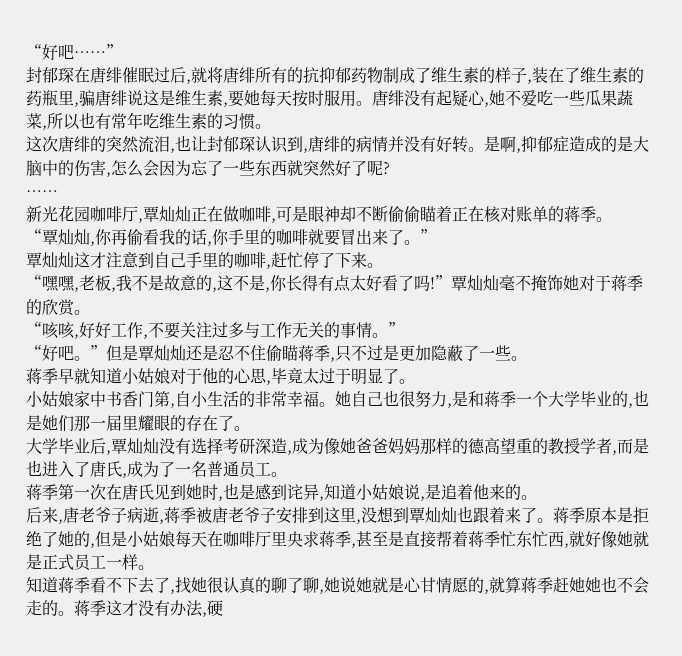“好吧……”
封郁琛在唐绯催眠过后,就将唐绯所有的抗抑郁药物制成了维生素的样子,装在了维生素的药瓶里,骗唐绯说这是维生素,要她每天按时服用。唐绯没有起疑心,她不爱吃一些瓜果蔬菜,所以也有常年吃维生素的习惯。
这次唐绯的突然流泪,也让封郁琛认识到,唐绯的病情并没有好转。是啊,抑郁症造成的是大脑中的伤害,怎么会因为忘了一些东西就突然好了呢?
……
新光花园咖啡厅,覃灿灿正在做咖啡,可是眼神却不断偷偷瞄着正在核对账单的蒋季。
“覃灿灿,你再偷看我的话,你手里的咖啡就要冒出来了。”
覃灿灿这才注意到自己手里的咖啡,赶忙停了下来。
“嘿嘿,老板,我不是故意的,这不是,你长得有点太好看了吗!”覃灿灿毫不掩饰她对于蒋季的欣赏。
“咳咳,好好工作,不要关注过多与工作无关的事情。”
“好吧。”但是覃灿灿还是忍不住偷瞄蒋季,只不过是更加隐蔽了一些。
蒋季早就知道小姑娘对于他的心思,毕竟太过于明显了。
小姑娘家中书香门第,自小生活的非常幸福。她自己也很努力,是和蒋季一个大学毕业的,也是她们那一届里耀眼的存在了。
大学毕业后,覃灿灿没有选择考研深造,成为像她爸爸妈妈那样的德高望重的教授学者,而是也进入了唐氏,成为了一名普通员工。
蒋季第一次在唐氏见到她时,也是感到诧异,知道小姑娘说,是追着他来的。
后来,唐老爷子病逝,蒋季被唐老爷子安排到这里,没想到覃灿灿也跟着来了。蒋季原本是拒绝了她的,但是小姑娘每天在咖啡厅里央求蒋季,甚至是直接帮着蒋季忙东忙西,就好像她就是正式员工一样。
知道蒋季看不下去了,找她很认真的聊了聊,她说她就是心甘情愿的,就算蒋季赶她她也不会走的。蒋季这才没有办法,硬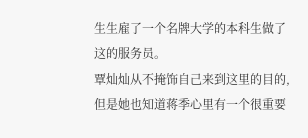生生雇了一个名牌大学的本科生做了这的服务员。
覃灿灿从不掩饰自己来到这里的目的,但是她也知道蒋季心里有一个很重要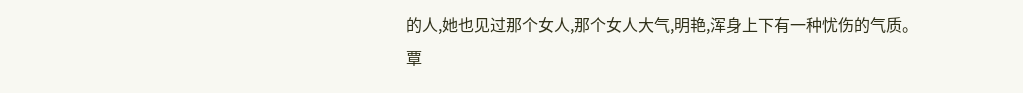的人,她也见过那个女人,那个女人大气,明艳,浑身上下有一种忧伤的气质。
覃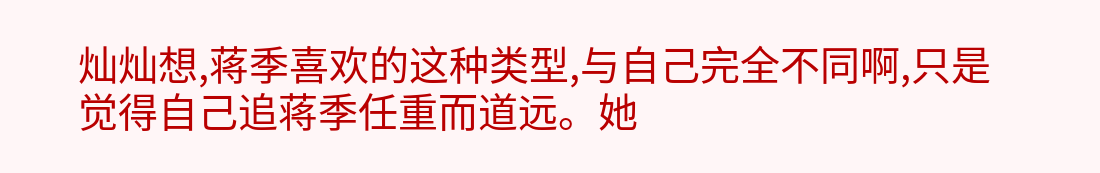灿灿想,蒋季喜欢的这种类型,与自己完全不同啊,只是觉得自己追蒋季任重而道远。她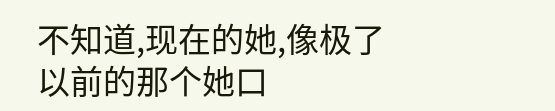不知道,现在的她,像极了以前的那个她口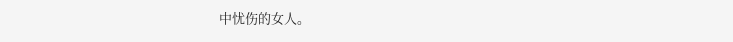中忧伤的女人。